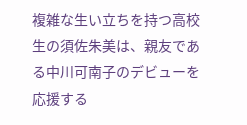複雑な生い立ちを持つ高校生の須佐朱美は、親友である中川可南子のデビューを応援する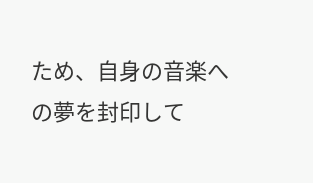ため、自身の音楽への夢を封印して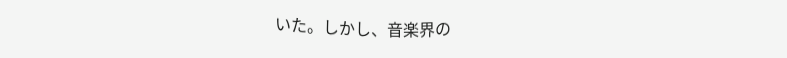いた。しかし、音楽界の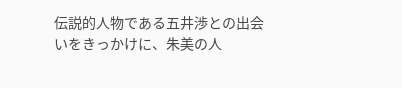伝説的人物である五井渉との出会いをきっかけに、朱美の人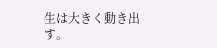生は大きく動き出す。